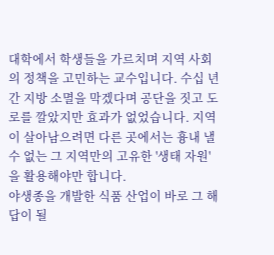대학에서 학생들을 가르치며 지역 사회의 정책을 고민하는 교수입니다. 수십 년간 지방 소멸을 막겠다며 공단을 짓고 도로를 깔았지만 효과가 없었습니다. 지역이 살아남으려면 다른 곳에서는 흉내 낼 수 없는 그 지역만의 고유한 '생태 자원'을 활용해야만 합니다.
야생종을 개발한 식품 산업이 바로 그 해답이 될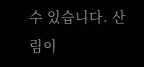수 있습니다. 산림이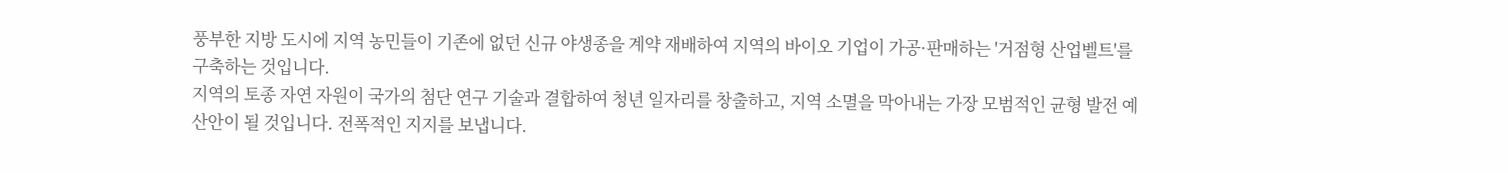풍부한 지방 도시에 지역 농민들이 기존에 없던 신규 야생종을 계약 재배하여 지역의 바이오 기업이 가공·판매하는 '거점형 산업벨트'를 구축하는 것입니다.
지역의 토종 자연 자원이 국가의 첨단 연구 기술과 결합하여 청년 일자리를 창출하고, 지역 소멸을 막아내는 가장 모범적인 균형 발전 예산안이 될 것입니다. 전폭적인 지지를 보냅니다.